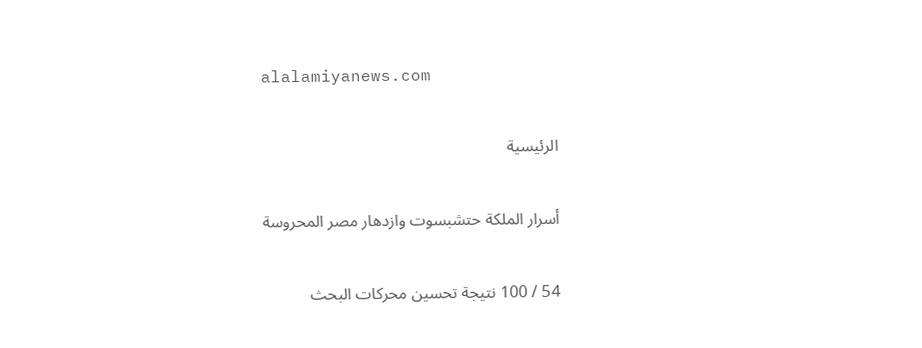alalamiyanews.com

الرئيسية

أسرار الملكة حتشبسوت وازدهار مصر المحروسة

54 / 100 نتيجة تحسين محركات البحث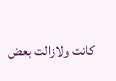كانت ولازالت بعض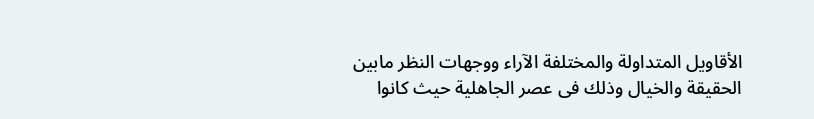الأقاويل المتداولة والمختلفة الآراء ووجهات النظر مابين الحقيقة والخيال وذلك فى عصر الجاهلية حيث كانوا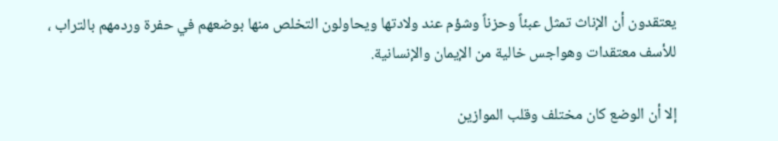يعتقدون أن الإناث تمثل عبئاً وحزناً وشؤم عند ولادتها ويحاولون التخلص منها بوضعهم في حفرة وردمهم بالتراب ، للأسف معتقدات وهواجس خالية من الإيمان والإنسانية.

إلا أن الوضع كان مختلف وقلب الموازين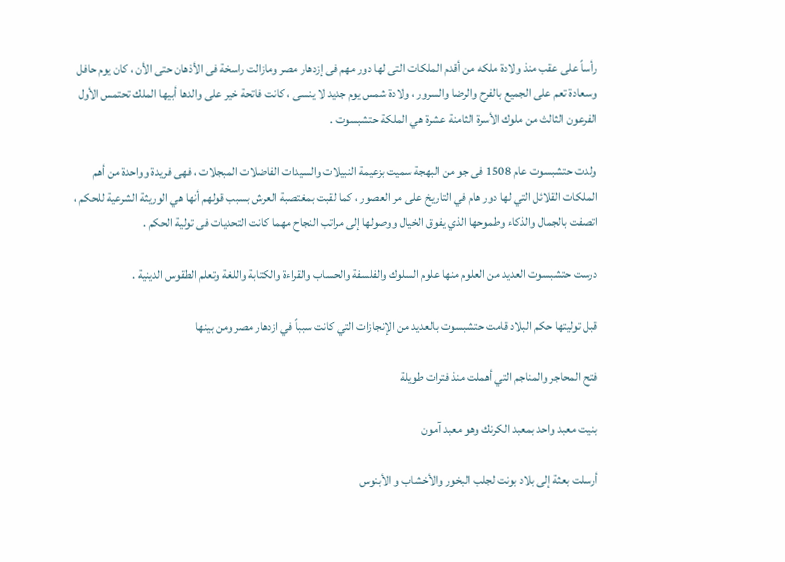رأساً على عقب منذ ولادة ملكه من أقدم الملكات التى لها دور مهم فى إزدهار مصر ومازالت راسخة فى الأذهان حتى الأن ، كان يوم حافل وسعادة تعم على الجميع بالفرح والرضا والسرور ، ولادة شمس يوم جديد لا ينسى ، كانت فاتحة خير على والدها أبيها الملك تحتمس الأول الفرعون الثالث من ملوك الأسرة الثامنة عشرة هي الملكة حتشبسوت .

ولدت حتشبسوت عام 1508 فى جو من البهجة سميت بزعيمة النبيلات والسيدات الفاضلات المبجلات ، فهى فريدة وواحدة من أهم الملكات القلائل التي لها دور هام في التاريخ على مر العصور ، كما لقبت بمغتصبة العرش بسبب قولهم أنها هي الوريثة الشرعية للحكم ، اتصفت بالجمال والذكاء وطموحها الذي يفوق الخيال ووصولها إلى مراتب النجاح مهما كانت التحديات فى تولية الحكم .

درست حتشبسوت العديد من العلوم منها علوم السلوك والفلسفة والحساب والقراءة والكتابة واللغة وتعلم الطقوس الدينية .

قبل توليتها حكم البلاد قامت حتشبسوت بالعديد من الإنجازات التي كانت سبباً في ازدهار مصر ومن بينها

فتح المحاجر والمناجم التي أهملت منذ فترات طويلة

بنيت معبد واحد بمعبد الكرنك وهو معبد آمون

أرسلت بعثة إلى بلاد بونت لجلب البخور والأخشاب و الأبنوس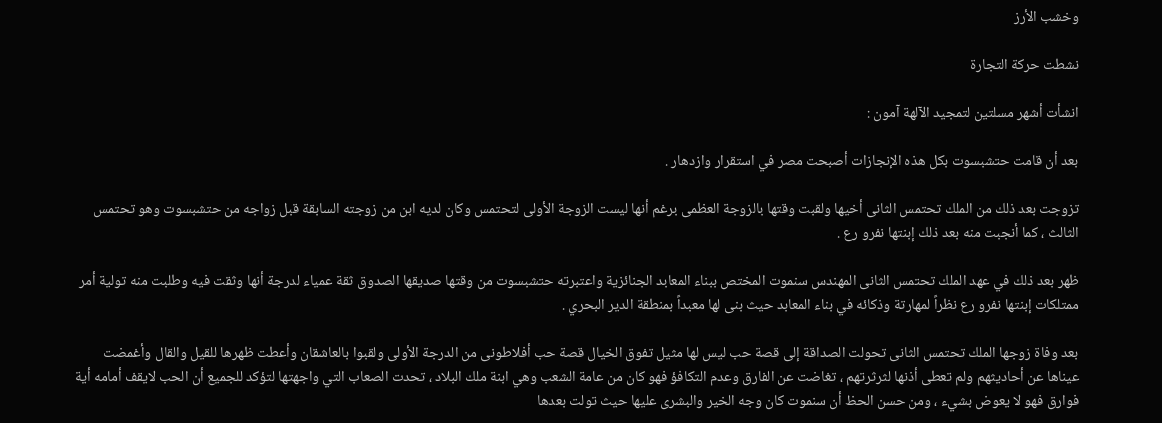وخشب الأرز

نشطت حركة التجارة

انشأت أشهر مسلتين لتمجيد الآلهة آمون :

بعد أن قامت حتشبسوت بكل هذه الإنجازات أصبحت مصر في استقرار وازدهار .

تزوجت بعد ذلك من الملك تحتمس الثانى أخيها ولقبت وقتها بالزوجة العظمى برغم أنها ليست الزوجة الأولى لتحتمس وكان لديه ابن من زوجته السابقة قبل زواجه من حتشبسوت وهو تحتمس الثالث ، كما أنجبت منه بعد ذلك إبنتها نفرو رع .

ظهر بعد ذلك في عهد الملك تحتمس الثانى المهندس سنموت المختص ببناء المعابد الجنائزية واعتبرته حتشبسوت من وقتها صديقها الصدوق ثقة عمياء لدرجة أنها وثقت فيه وطلبت منه تولية أمر ممتلكات إبنتها نفرو رع نظراً لمهارتة وذكائه في بناء المعابد حيث بنى لها معبداً بمنطقة الدير البحري .

بعد وفاة زوجها الملك تحتمس الثانى تحولت الصداقة إلى قصة حب ليس لها مثيل تفوق الخيال قصة حب أفلاطونى من الدرجة الأولى ولقبوا بالعاشقان وأعطت ظهرها للقيل والقال وأغمضت عيناها عن أحاديثهم ولم تعطى أذنها لثرثرتهم ، تغاضت عن الفارق وعدم التكافؤ فهو كان من عامة الشعب وهي ابنة ملك البلاد ، تحدت الصعاب التي واجهتها لتؤكد للجميع أن الحب لايقف أمامه أية فوارق فهو لا يعوض بشيء ، ومن حسن الحظ أن سنموت كان وجه الخير والبشرى عليها حيث تولت بعدها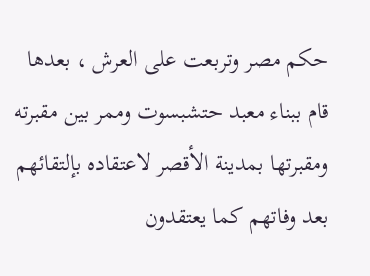حكم مصر وتربعت على العرش ، بعدها قام ببناء معبد حتشبسوت وممر بين مقبرته ومقبرتها بمدينة الأقصر لاعتقاده بإلتقائهم بعد وفاتهم كما يعتقدون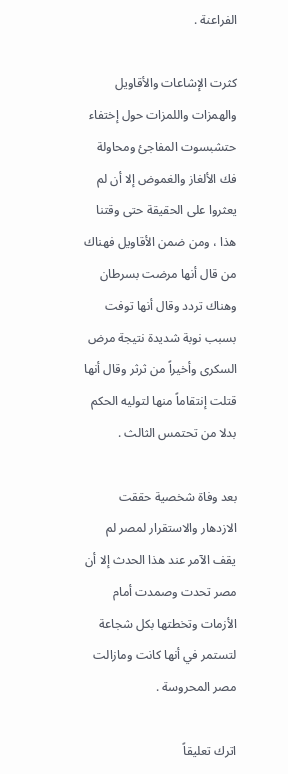الفراعنة .

كثرت الإشاعات والأقاويل والهمزات واللمزات حول إختفاء حتشبسوت المفاجئ ومحاولة فك الألغاز والغموض إلا أن لم يعثروا على الحقيقة حتى وقتنا هذا ، ومن ضمن الأقاويل فهناك من قال أنها مرضت بسرطان وهناك تردد وقال أنها توفت بسبب نوبة شديدة نتيجة مرض السكرى وأخيراً من ثرثر وقال أنها قتلت إنتقاماً منها لتوليه الحكم بدلا من تحتمس الثالث .

بعد وفاة شخصية حققت الازدهار والاستقرار لمصر لم يقف الآمر عند هذا الحدث إلا أن مصر تحدت وصمدت أمام الأزمات وتخطتها بكل شجاعة لتستمر في أنها كانت ومازالت مصر المحروسة .

اترك تعليقاً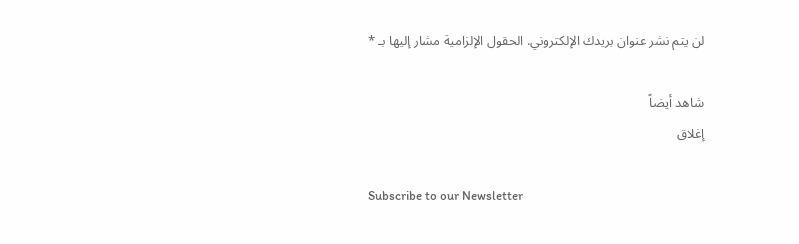لن يتم نشر عنوان بريدك الإلكتروني. الحقول الإلزامية مشار إليها بـ *

شاهد أيضاً
إغلاق

Subscribe to our Newsletter